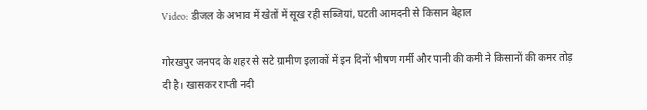Video: डीजल के अभाव में खेतों में सूख रही सब्जियां, घटती आमदनी से किसान बेहाल

गोरखपुर जनपद के शहर से सटे ग्रामीण इलाकों में इन दिनों भीषण गर्मी और पानी की कमी ने किसानों की कमर तोड़ दी है। खासकर राप्ती नदी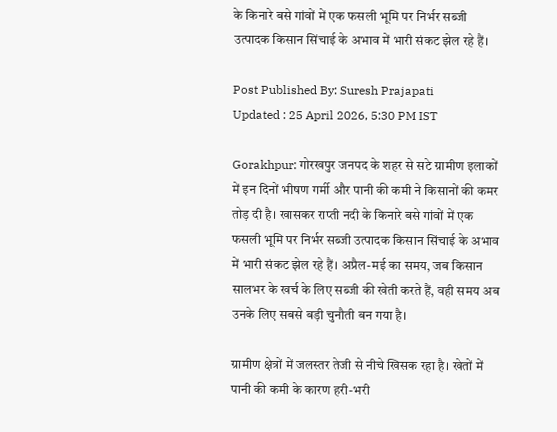के किनारे बसे गांवों में एक फसली भूमि पर निर्भर सब्जी उत्पादक किसान सिंचाई के अभाव में भारी संकट झेल रहे हैं।

Post Published By: Suresh Prajapati
Updated : 25 April 2026, 5:30 PM IST

Gorakhpur: गोरखपुर जनपद के शहर से सटे ग्रामीण इलाकों में इन दिनों भीषण गर्मी और पानी की कमी ने किसानों की कमर तोड़ दी है। खासकर राप्ती नदी के किनारे बसे गांवों में एक फसली भूमि पर निर्भर सब्जी उत्पादक किसान सिंचाई के अभाव में भारी संकट झेल रहे हैं। अप्रैल-मई का समय, जब किसान सालभर के खर्च के लिए सब्जी की खेती करते हैं, वही समय अब उनके लिए सबसे बड़ी चुनौती बन गया है।

ग्रामीण क्षेत्रों में जलस्तर तेजी से नीचे खिसक रहा है। खेतों में पानी की कमी के कारण हरी-भरी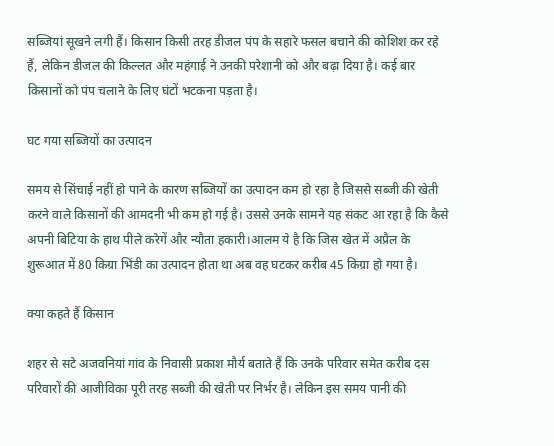सब्जियां सूखने लगी हैं। किसान किसी तरह डीजल पंप के सहारे फसल बचाने की कोशिश कर रहे हैं, लेकिन डीजल की किल्लत और महंगाई ने उनकी परेशानी को और बढ़ा दिया है। कई बार किसानों को पंप चलाने के लिए घंटों भटकना पड़ता है।

घट गया सब्जियों का उत्पादन

समय से सिंचाई नहीं हो पाने के कारण सब्जियों का उत्पादन कम हो रहा है जिससे सब्जी की खेती करने वाले किसानों की आमदनी भी कम हो गई है। उससे उनके सामने यह संकट आ रहा है कि कैसे अपनी बिटिया के हाथ पीले करेगें और न्यौता हकारी।आलम ये है कि जिस खेत में अप्रैल के शुरूआत में 80 किग्रा भिंडी का उत्पादन होता था अब वह घटकर करीब 45 किग्रा हो गया है।

क्या कहते हैं किसान

शहर से सटे अजवनियां गांव के निवासी प्रकाश मौर्य बताते हैं कि उनके परिवार समेत करीब दस परिवारों की आजीविका पूरी तरह सब्जी की खेती पर निर्भर है। लेकिन इस समय पानी की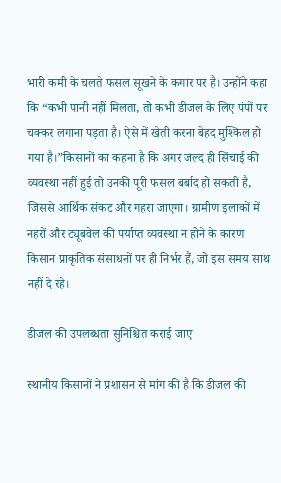भारी कमी के चलते फसल सूखने के कगार पर है। उन्होंने कहा कि “कभी पानी नहीं मिलता, तो कभी डीजल के लिए पंपों पर चक्कर लगाना पड़ता है। ऐसे में खेती करना बेहद मुश्किल हो गया है।”किसानों का कहना है कि अगर जल्द ही सिंचाई की व्यवस्था नहीं हुई तो उनकी पूरी फसल बर्बाद हो सकती है, जिससे आर्थिक संकट और गहरा जाएगा। ग्रामीण इलाकों में नहरों और ट्यूबवेल की पर्याप्त व्यवस्था न होने के कारण किसान प्राकृतिक संसाधनों पर ही निर्भर हैं, जो इस समय साथ नहीं दे रहे।

डीजल की उपलब्धता सुनिश्चित कराई जाए

स्थानीय किसानों ने प्रशासन से मांग की है कि डीजल की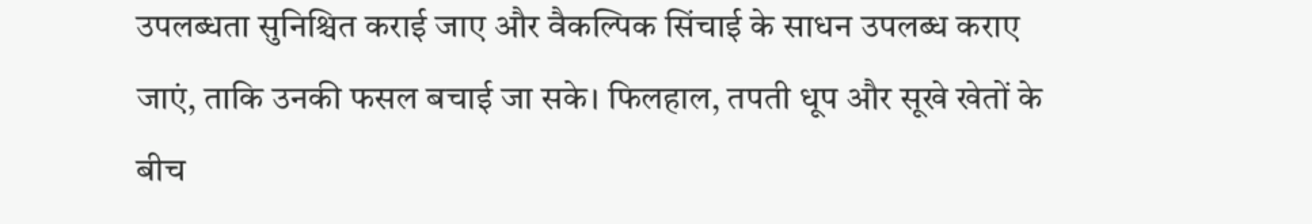उपलब्धता सुनिश्चित कराई जाए और वैकल्पिक सिंचाई के साधन उपलब्ध कराए जाएं, ताकि उनकी फसल बचाई जा सके। फिलहाल, तपती धूप और सूखे खेतों के बीच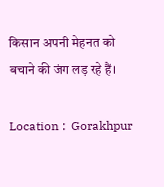किसान अपनी मेहनत को बचाने की जंग लड़ रहे हैं।

Location :  Gorakhpur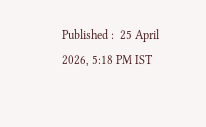Published :  25 April 2026, 5:18 PM IST